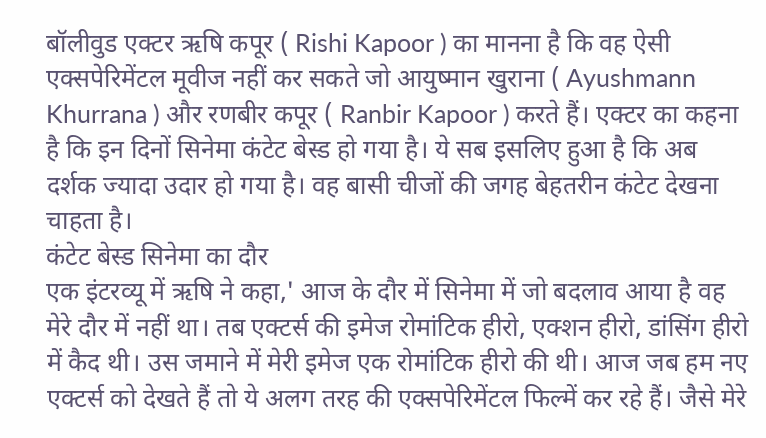बॉलीवुड एक्टर ऋषि कपूर ( Rishi Kapoor ) का मानना है कि वह ऐसी एक्सपेरिमेंटल मूवीज नहीं कर सकते जो आयुष्मान खुराना ( Ayushmann Khurrana ) और रणबीर कपूर ( Ranbir Kapoor ) करते हैं। एक्टर का कहना है कि इन दिनों सिनेमा कंटेट बेस्ड हो गया है। ये सब इसलिए हुआ है कि अब दर्शक ज्यादा उदार हो गया है। वह बासी चीजों की जगह बेहतरीन कंटेट देखना चाहता है।
कंटेट बेस्ड सिनेमा का दौर
एक इंटरव्यू में ऋषि ने कहा,' आज के दौर में सिनेमा में जो बदलाव आया है वह मेरे दौर में नहीं था। तब एक्टर्स की इमेज रोमांटिक हीरो, एक्शन हीरो, डांसिंग हीरो में कैद थी। उस जमाने में मेरी इमेज एक रोमांटिक हीरो की थी। आज जब हम नए एक्टर्स को देखते हैं तो ये अलग तरह की एक्सपेरिमेंटल फिल्में कर रहे हैं। जैसे मेरे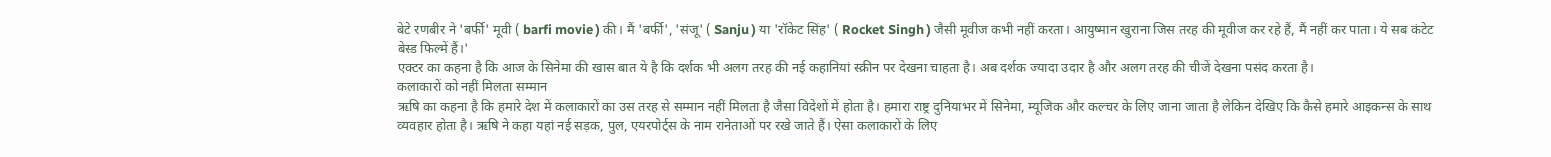बेटे रणबीर ने 'बर्फी' मूवी ( barfi movie ) की। मैं 'बर्फी', 'संजू' ( Sanju ) या 'रॉकेट सिंह' ( Rocket Singh ) जैसी मूवीज कभी नहीं करता। आयुष्मान खुराना जिस तरह की मूवीज कर रहे हैं, मैं नहीं कर पाता। ये सब कंटेट बेस्ड फिल्में हैं।'
एक्टर का कहना है कि आज के सिनेमा की खास बात ये है कि दर्शक भी अलग तरह की नई कहानियां स्क्रीन पर देखना चाहता है। अब दर्शक ज्यादा उदार है और अलग तरह की चीजें देखना पसंद करता है।
कलाकारों को नहीं मिलता सम्मान
ऋषि का कहना है कि हमारे देश में कलाकारों का उस तरह से सम्मान नहीं मिलता है जैसा विदेशों में होता है। हमारा राष्ट्र दुनियाभर में सिनेमा, म्यूजिक और कल्चर के लिए जाना जाता है लेकिन देखिए कि कैसे हमारे आइकन्स के साथ व्यवहार होता है। ऋषि ने कहा यहां नई सड़क, पुल, एयरपोर्ट्स के नाम रानेताओं पर रखे जाते हैं। ऐसा कलाकारों के लिए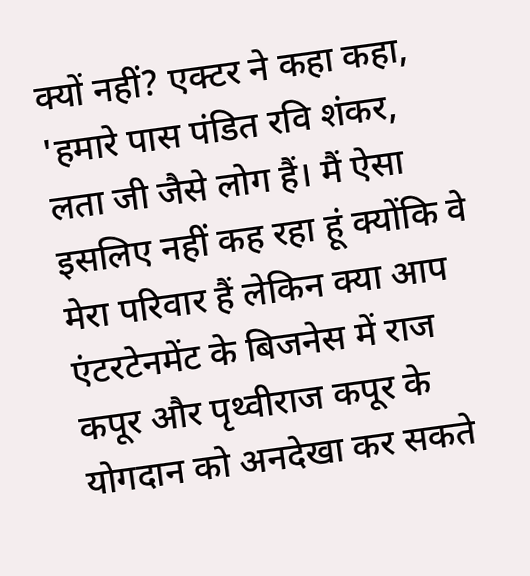क्यों नहीं? एक्टर ने कहा कहा, 'हमारे पास पंडित रवि शंकर, लता जी जैसे लोग हैं। मैं ऐसा इसलिए नहीं कह रहा हूं क्योंकि वे मेरा परिवार हैं लेकिन क्या आप एंटरटेनमेंट के बिजनेस में राज कपूर और पृथ्वीराज कपूर के योगदान को अनदेखा कर सकते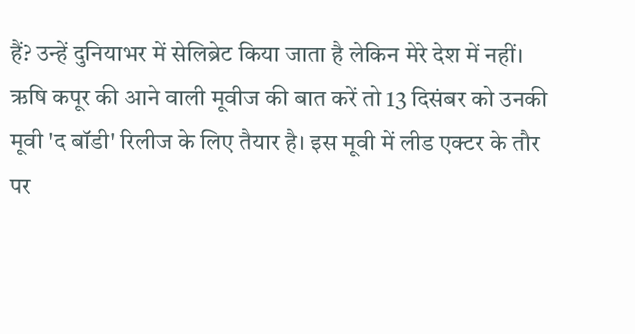हैं? उन्हें दुनियाभर में सेलिब्रेट किया जाता है लेकिन मेरे देश में नहीं।
ऋषि कपूर की आने वाली मूवीज की बात करें तो 13 दिसंबर को उनकी मूवी 'द बॉडी' रिलीज के लिए तैयार है। इस मूवी में लीड एक्टर के तौर पर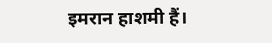इमरान हाशमी हैं।